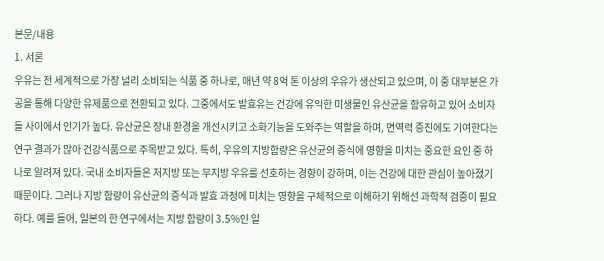본문/내용
1. 서론
우유는 전 세계적으로 가장 널리 소비되는 식품 중 하나로, 매년 약 8억 톤 이상의 우유가 생산되고 있으며, 이 중 대부분은 가공을 통해 다양한 유제품으로 전환되고 있다. 그중에서도 발효유는 건강에 유익한 미생물인 유산균을 함유하고 있어 소비자들 사이에서 인기가 높다. 유산균은 장내 환경을 개선시키고 소화기능을 도와주는 역할을 하며, 면역력 증진에도 기여한다는 연구 결과가 많아 건강식품으로 주목받고 있다. 특히, 우유의 지방함량은 유산균의 증식에 영향을 미치는 중요한 요인 중 하나로 알려져 있다. 국내 소비자들은 저지방 또는 무지방 우유를 선호하는 경향이 강하며, 이는 건강에 대한 관심이 높아졌기 때문이다. 그러나 지방 함량이 유산균의 증식과 발효 과정에 미치는 영향을 구체적으로 이해하기 위해선 과학적 검증이 필요하다. 예를 들어, 일본의 한 연구에서는 지방 함량이 3.5%인 일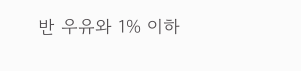반 우유와 1% 이하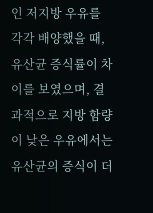인 저지방 우유를 각각 배양했을 때, 유산균 증식률이 차이를 보였으며, 결과적으로 지방 함량이 낮은 우유에서는 유산균의 증식이 더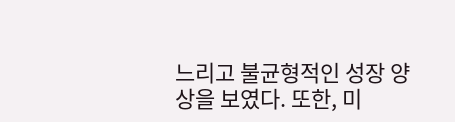느리고 불균형적인 성장 양상을 보였다. 또한, 미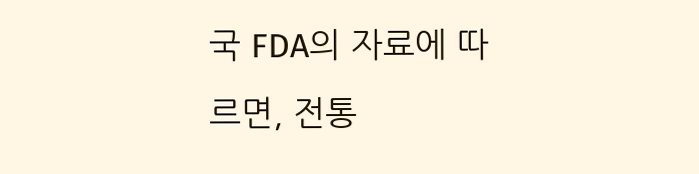국 FDA의 자료에 따르면, 전통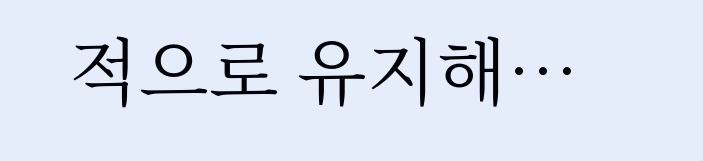적으로 유지해…